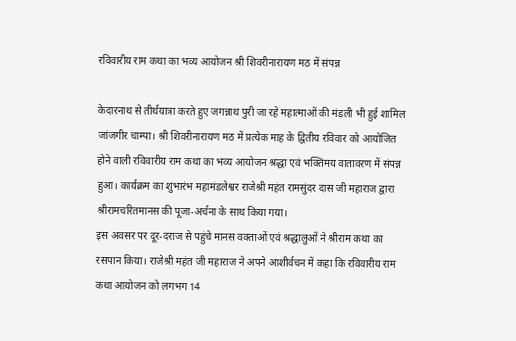रविवारीय राम कथा का भव्य आयोजन श्री शिवरीनारायण मठ में संपन्न

केदारनाथ से तीर्थयात्रा करते हुए जगन्नाथ पुरी जा रहे महात्माओं की मंडली भी हुई शामिल
जांजगीर चाम्पा। श्री शिवरीनारायण मठ में प्रत्येक माह के द्वितीय रविवार को आयोजित होने वाली रविवारीय राम कथा का भव्य आयोजन श्रद्धा एवं भक्तिमय वातावरण में संपन्न हुआ। कार्यक्रम का शुभारंभ महामंडलेश्वर राजेश्री महंत रामसुंदर दास जी महाराज द्वारा श्रीरामचरितमानस की पूजा-अर्चना के साथ किया गया।
इस अवसर पर दूर-दराज से पहुंचे मानस वक्ताओं एवं श्रद्धालुओं ने श्रीराम कथा का रसपान किया। राजेश्री महंत जी महाराज ने अपने आशीर्वचन में कहा कि रविवारीय राम कथा आयोजन को लगभग 14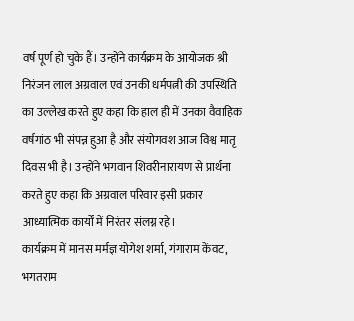वर्ष पूर्ण हो चुके हैं। उन्होंने कार्यक्रम के आयोजक श्री निरंजन लाल अग्रवाल एवं उनकी धर्मपत्नी की उपस्थिति का उल्लेख करते हुए कहा कि हाल ही में उनका वैवाहिक वर्षगांठ भी संपन्न हुआ है और संयोगवश आज विश्व मातृ दिवस भी है। उन्होंने भगवान शिवरीनारायण से प्रार्थना करते हुए कहा कि अग्रवाल परिवार इसी प्रकार आध्यात्मिक कार्यों में निरंतर संलग्न रहे।
कार्यक्रम में मानस मर्मज्ञ योगेश शर्मा, गंगाराम केंवट, भगतराम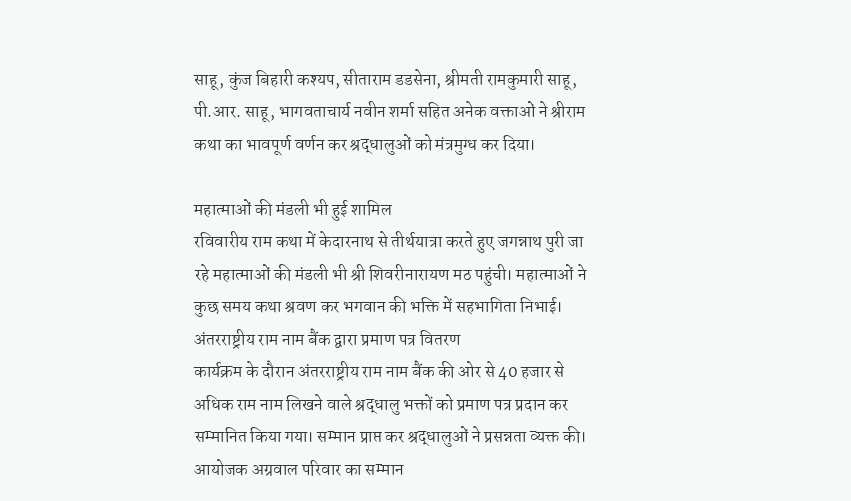साहू, कुंज बिहारी कश्यप, सीताराम डडसेना, श्रीमती रामकुमारी साहू, पी.आर. साहू, भागवताचार्य नवीन शर्मा सहित अनेक वक्ताओं ने श्रीराम कथा का भावपूर्ण वर्णन कर श्रद्धालुओं को मंत्रमुग्ध कर दिया।

महात्माओं की मंडली भी हुई शामिल
रविवारीय राम कथा में केदारनाथ से तीर्थयात्रा करते हुए जगन्नाथ पुरी जा रहे महात्माओं की मंडली भी श्री शिवरीनारायण मठ पहुंची। महात्माओं ने कुछ समय कथा श्रवण कर भगवान की भक्ति में सहभागिता निभाई।
अंतरराष्ट्रीय राम नाम बैंक द्वारा प्रमाण पत्र वितरण
कार्यक्रम के दौरान अंतरराष्ट्रीय राम नाम बैंक की ओर से 40 हजार से अधिक राम नाम लिखने वाले श्रद्धालु भक्तों को प्रमाण पत्र प्रदान कर सम्मानित किया गया। सम्मान प्राप्त कर श्रद्धालुओं ने प्रसन्नता व्यक्त की।
आयोजक अग्रवाल परिवार का सम्मान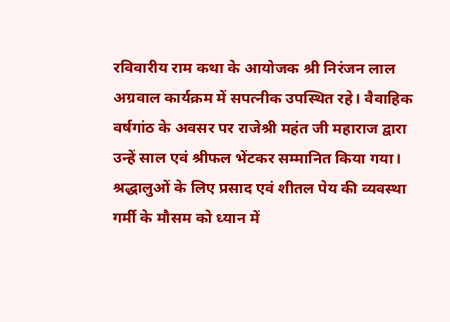रविवारीय राम कथा के आयोजक श्री निरंजन लाल अग्रवाल कार्यक्रम में सपत्नीक उपस्थित रहे। वैवाहिक वर्षगांठ के अवसर पर राजेश्री महंत जी महाराज द्वारा उन्हें साल एवं श्रीफल भेंटकर सम्मानित किया गया।
श्रद्धालुओं के लिए प्रसाद एवं शीतल पेय की व्यवस्था
गर्मी के मौसम को ध्यान में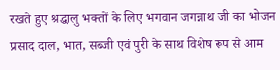रखते हुए श्रद्धालु भक्तों के लिए भगवान जगन्नाथ जी का भोजन प्रसाद दाल, भात, सब्जी एवं पुरी के साथ विशेष रूप से आम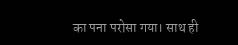का पना परोसा गया। साथ ही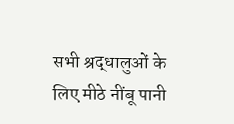सभी श्रद्धालुओं के लिए मीठे नींबू पानी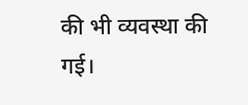की भी व्यवस्था की गई।